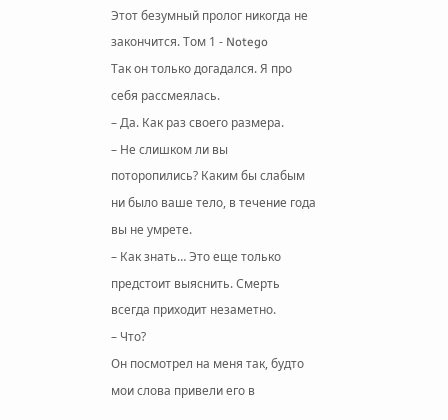Этот безумный пролог никогда не закончится. Том 1 - Notego
Так он только догадался. Я про себя рассмеялась.
– Да. Как раз своего размера.
– Не слишком ли вы поторопились? Каким бы слабым ни было ваше тело, в течение года вы не умрете.
– Как знать… Это еще только предстоит выяснить. Смерть всегда приходит незаметно.
– Что?
Он посмотрел на меня так, будто мои слова привели его в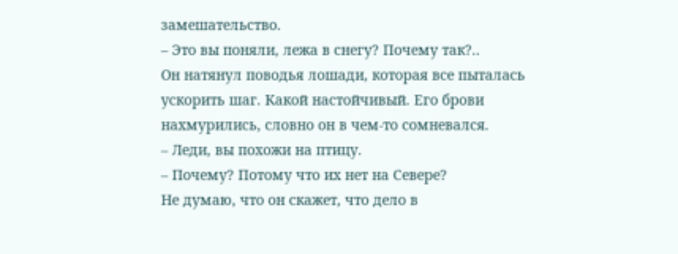замешательство.
– Это вы поняли, лежа в снегу? Почему так?..
Он натянул поводья лошади, которая все пыталась ускорить шаг. Какой настойчивый. Его брови нахмурились, словно он в чем-то сомневался.
– Леди, вы похожи на птицу.
– Почему? Потому что их нет на Севере?
Не думаю, что он скажет, что дело в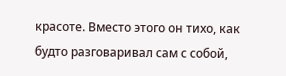красоте. Вместо этого он тихо, как будто разговаривал сам с собой,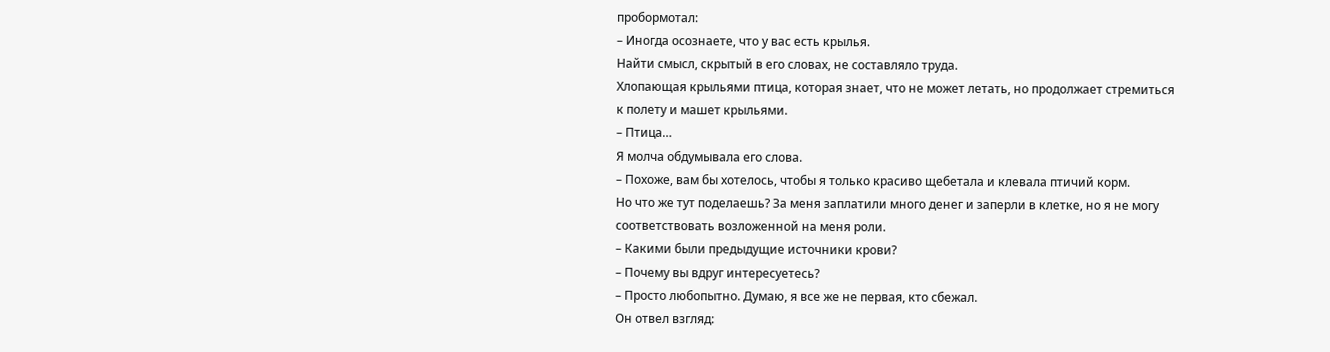пробормотал:
– Иногда осознаете, что у вас есть крылья.
Найти смысл, скрытый в его словах, не составляло труда.
Хлопающая крыльями птица, которая знает, что не может летать, но продолжает стремиться к полету и машет крыльями.
– Птица…
Я молча обдумывала его слова.
– Похоже, вам бы хотелось, чтобы я только красиво щебетала и клевала птичий корм.
Но что же тут поделаешь? За меня заплатили много денег и заперли в клетке, но я не могу соответствовать возложенной на меня роли.
– Какими были предыдущие источники крови?
– Почему вы вдруг интересуетесь?
– Просто любопытно. Думаю, я все же не первая, кто сбежал.
Он отвел взгляд: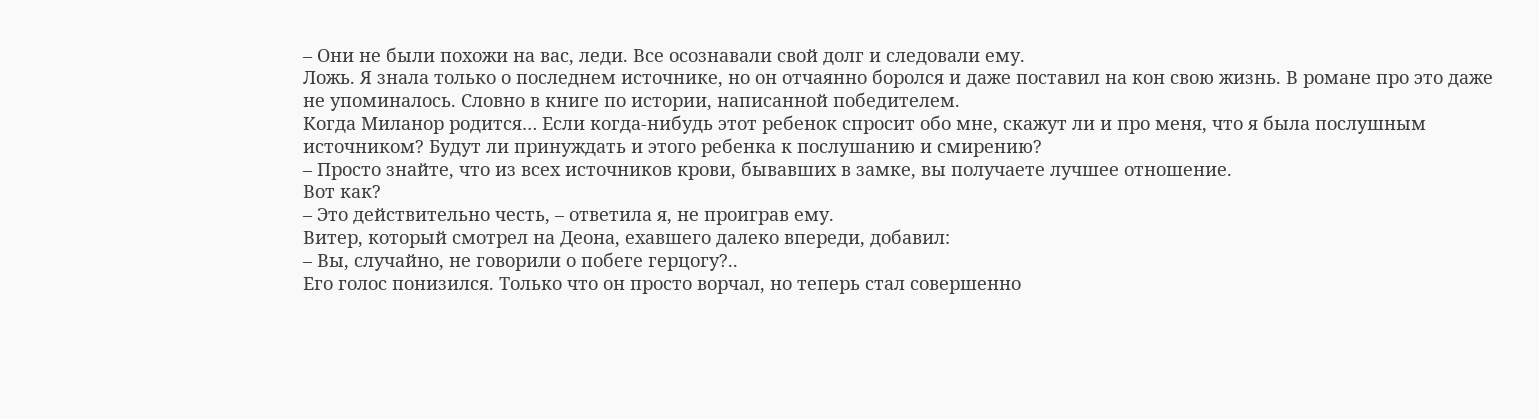– Они не были похожи на вас, леди. Все осознавали свой долг и следовали ему.
Ложь. Я знала только о последнем источнике, но он отчаянно боролся и даже поставил на кон свою жизнь. В романе про это даже не упоминалось. Словно в книге по истории, написанной победителем.
Когда Миланор родится… Если когда-нибудь этот ребенок спросит обо мне, скажут ли и про меня, что я была послушным источником? Будут ли принуждать и этого ребенка к послушанию и смирению?
– Просто знайте, что из всех источников крови, бывавших в замке, вы получаете лучшее отношение.
Вот как?
– Это действительно честь, – ответила я, не проиграв ему.
Витер, который смотрел на Деона, ехавшего далеко впереди, добавил:
– Вы, случайно, не говорили о побеге герцогу?..
Его голос понизился. Только что он просто ворчал, но теперь стал совершенно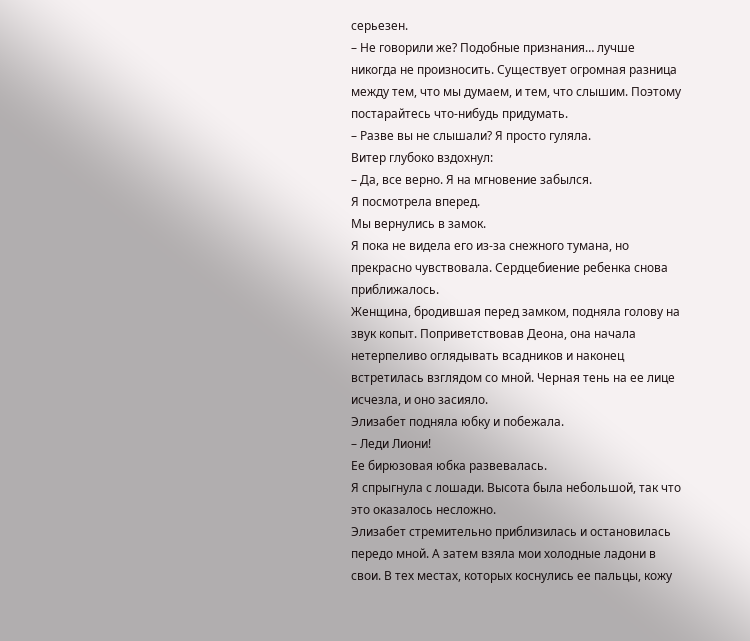серьезен.
– Не говорили же? Подобные признания… лучше никогда не произносить. Существует огромная разница между тем, что мы думаем, и тем, что слышим. Поэтому постарайтесь что-нибудь придумать.
– Разве вы не слышали? Я просто гуляла.
Витер глубоко вздохнул:
– Да, все верно. Я на мгновение забылся.
Я посмотрела вперед.
Мы вернулись в замок.
Я пока не видела его из-за снежного тумана, но прекрасно чувствовала. Сердцебиение ребенка снова приближалось.
Женщина, бродившая перед замком, подняла голову на звук копыт. Поприветствовав Деона, она начала нетерпеливо оглядывать всадников и наконец встретилась взглядом со мной. Черная тень на ее лице исчезла, и оно засияло.
Элизабет подняла юбку и побежала.
– Леди Лиони!
Ее бирюзовая юбка развевалась.
Я спрыгнула с лошади. Высота была небольшой, так что это оказалось несложно.
Элизабет стремительно приблизилась и остановилась передо мной. А затем взяла мои холодные ладони в свои. В тех местах, которых коснулись ее пальцы, кожу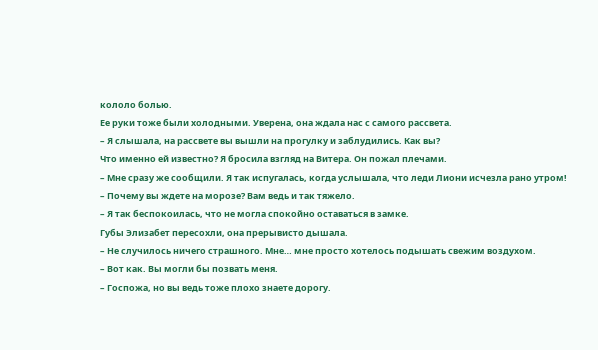кололо болью.
Ее руки тоже были холодными. Уверена, она ждала нас с самого рассвета.
– Я слышала, на рассвете вы вышли на прогулку и заблудились. Как вы?
Что именно ей известно? Я бросила взгляд на Витера. Он пожал плечами.
– Мне сразу же сообщили. Я так испугалась, когда услышала, что леди Лиони исчезла рано утром!
– Почему вы ждете на морозе? Вам ведь и так тяжело.
– Я так беспокоилась, что не могла спокойно оставаться в замке.
Губы Элизабет пересохли, она прерывисто дышала.
– Не случилось ничего страшного. Мне… мне просто хотелось подышать свежим воздухом.
– Вот как. Вы могли бы позвать меня.
– Госпожа, но вы ведь тоже плохо знаете дорогу.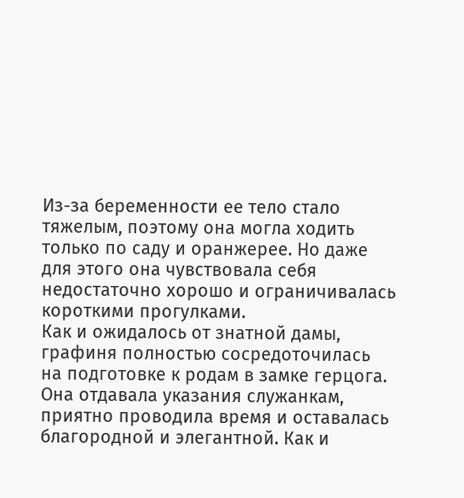Из-за беременности ее тело стало тяжелым, поэтому она могла ходить только по саду и оранжерее. Но даже для этого она чувствовала себя недостаточно хорошо и ограничивалась короткими прогулками.
Как и ожидалось от знатной дамы, графиня полностью сосредоточилась на подготовке к родам в замке герцога. Она отдавала указания служанкам, приятно проводила время и оставалась благородной и элегантной. Как и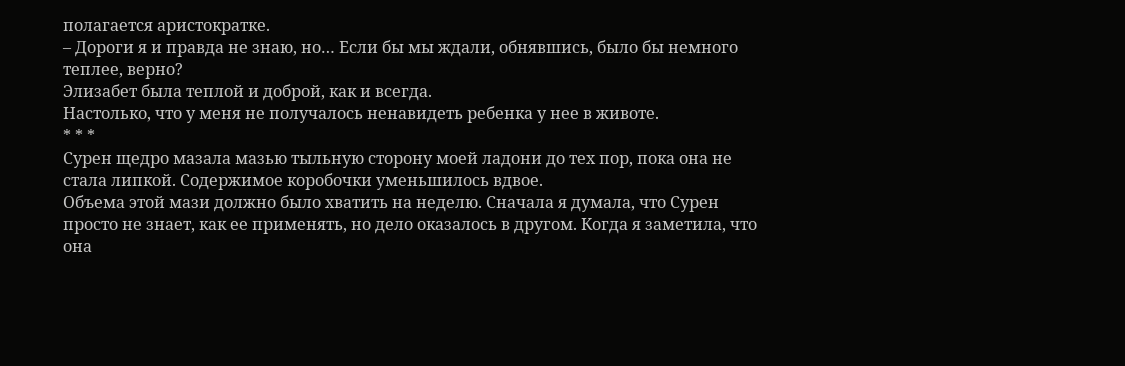полагается аристократке.
– Дороги я и правда не знаю, но… Если бы мы ждали, обнявшись, было бы немного теплее, верно?
Элизабет была теплой и доброй, как и всегда.
Настолько, что у меня не получалось ненавидеть ребенка у нее в животе.
* * *
Сурен щедро мазала мазью тыльную сторону моей ладони до тех пор, пока она не стала липкой. Содержимое коробочки уменьшилось вдвое.
Объема этой мази должно было хватить на неделю. Сначала я думала, что Сурен просто не знает, как ее применять, но дело оказалось в другом. Когда я заметила, что она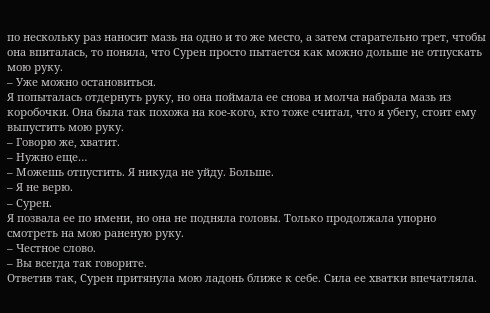по нескольку раз наносит мазь на одно и то же место, а затем старательно трет, чтобы она впиталась, то поняла, что Сурен просто пытается как можно дольше не отпускать мою руку.
– Уже можно остановиться.
Я попыталась отдернуть руку, но она поймала ее снова и молча набрала мазь из коробочки. Она была так похожа на кое-кого, кто тоже считал, что я убегу, стоит ему выпустить мою руку.
– Говорю же, хватит.
– Нужно еще…
– Можешь отпустить. Я никуда не уйду. Больше.
– Я не верю.
– Сурен.
Я позвала ее по имени, но она не подняла головы. Только продолжала упорно смотреть на мою раненую руку.
– Честное слово.
– Вы всегда так говорите.
Ответив так, Сурен притянула мою ладонь ближе к себе. Сила ее хватки впечатляла.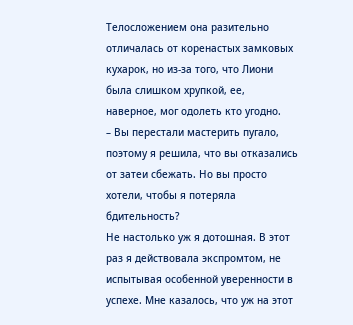Телосложением она разительно отличалась от коренастых замковых кухарок, но из-за того, что Лиони была слишком хрупкой, ее, наверное, мог одолеть кто угодно.
– Вы перестали мастерить пугало, поэтому я решила, что вы отказались от затеи сбежать. Но вы просто хотели, чтобы я потеряла бдительность?
Не настолько уж я дотошная. В этот раз я действовала экспромтом, не испытывая особенной уверенности в успехе. Мне казалось, что уж на этот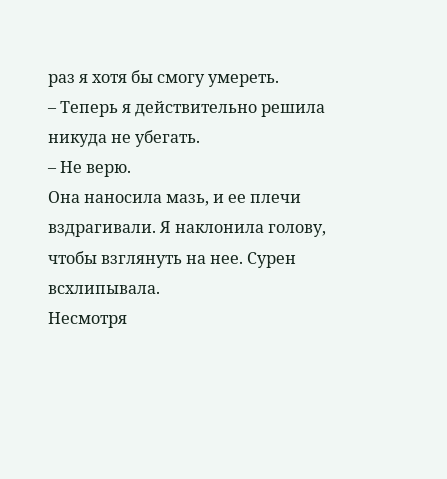раз я хотя бы смогу умереть.
– Теперь я действительно решила никуда не убегать.
– Не верю.
Она наносила мазь, и ее плечи вздрагивали. Я наклонила голову, чтобы взглянуть на нее. Сурен всхлипывала.
Несмотря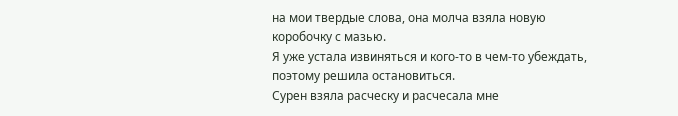на мои твердые слова, она молча взяла новую коробочку с мазью.
Я уже устала извиняться и кого-то в чем-то убеждать, поэтому решила остановиться.
Сурен взяла расческу и расчесала мне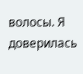волосы. Я доверилась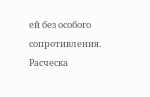ей без особого сопротивления. Расческа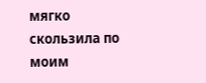мягко скользила по моим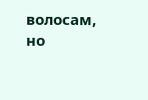волосам, но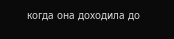когда она доходила до